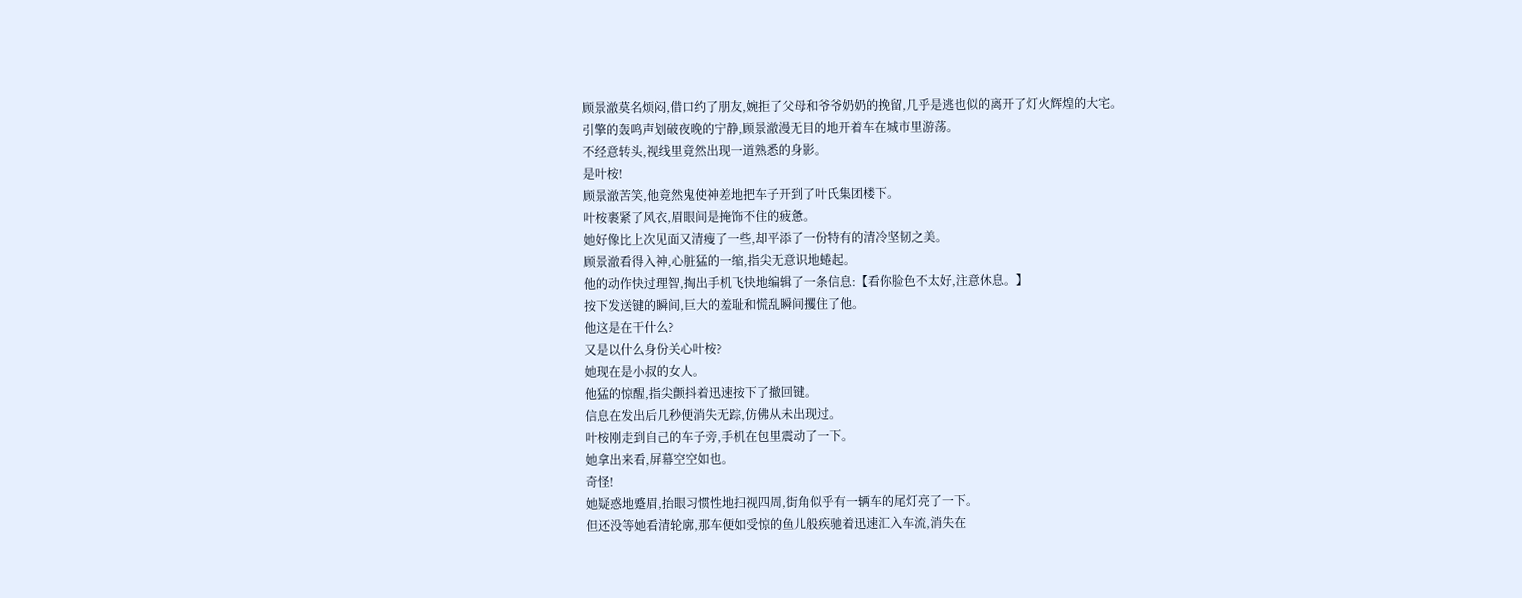顾景澈莫名烦闷,借口约了朋友,婉拒了父母和爷爷奶奶的挽留,几乎是逃也似的离开了灯火辉煌的大宅。
引擎的轰鸣声划破夜晚的宁静,顾景澈漫无目的地开着车在城市里游荡。
不经意转头,视线里竟然出现一道熟悉的身影。
是叶桉!
顾景澈苦笑,他竟然鬼使神差地把车子开到了叶氏集团楼下。
叶桉裹紧了风衣,眉眼间是掩饰不住的疲惫。
她好像比上次见面又清瘦了一些,却平添了一份特有的清冷坚韧之美。
顾景澈看得入神,心脏猛的一缩,指尖无意识地蜷起。
他的动作快过理智,掏出手机飞快地编辑了一条信息:【看你脸色不太好,注意休息。】
按下发送键的瞬间,巨大的羞耻和慌乱瞬间攫住了他。
他这是在干什么?
又是以什么身份关心叶桉?
她现在是小叔的女人。
他猛的惊醒,指尖颤抖着迅速按下了撤回键。
信息在发出后几秒便消失无踪,仿佛从未出现过。
叶桉刚走到自己的车子旁,手机在包里震动了一下。
她拿出来看,屏幕空空如也。
奇怪!
她疑惑地蹙眉,抬眼习惯性地扫视四周,街角似乎有一辆车的尾灯亮了一下。
但还没等她看清轮廓,那车便如受惊的鱼儿般疾驰着迅速汇入车流,消失在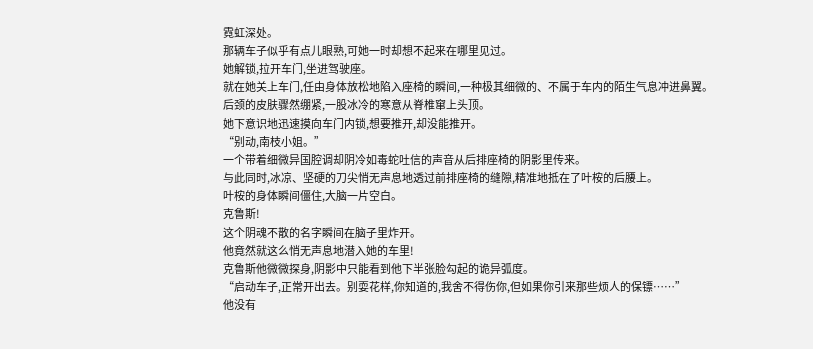霓虹深处。
那辆车子似乎有点儿眼熟,可她一时却想不起来在哪里见过。
她解锁,拉开车门,坐进驾驶座。
就在她关上车门,任由身体放松地陷入座椅的瞬间,一种极其细微的、不属于车内的陌生气息冲进鼻翼。
后颈的皮肤骤然绷紧,一股冰冷的寒意从脊椎窜上头顶。
她下意识地迅速摸向车门内锁,想要推开,却没能推开。
“别动,南枝小姐。”
一个带着细微异国腔调却阴冷如毒蛇吐信的声音从后排座椅的阴影里传来。
与此同时,冰凉、坚硬的刀尖悄无声息地透过前排座椅的缝隙,精准地抵在了叶桉的后腰上。
叶桉的身体瞬间僵住,大脑一片空白。
克鲁斯!
这个阴魂不散的名字瞬间在脑子里炸开。
他竟然就这么悄无声息地潜入她的车里!
克鲁斯他微微探身,阴影中只能看到他下半张脸勾起的诡异弧度。
“启动车子,正常开出去。别耍花样,你知道的,我舍不得伤你,但如果你引来那些烦人的保镖……”
他没有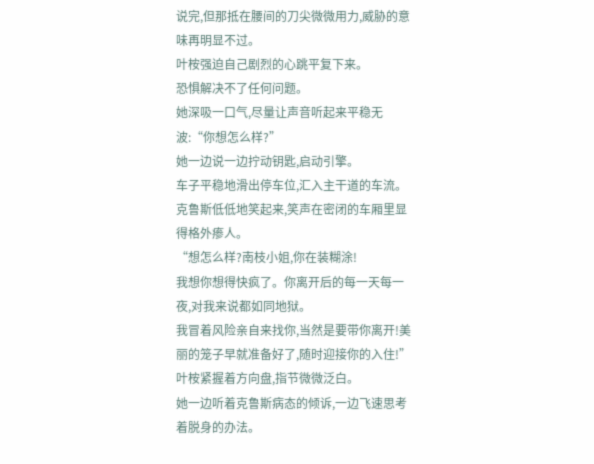说完,但那抵在腰间的刀尖微微用力,威胁的意味再明显不过。
叶桉强迫自己剧烈的心跳平复下来。
恐惧解决不了任何问题。
她深吸一口气,尽量让声音听起来平稳无波:“你想怎么样?”
她一边说一边拧动钥匙,启动引擎。
车子平稳地滑出停车位,汇入主干道的车流。
克鲁斯低低地笑起来,笑声在密闭的车厢里显得格外瘆人。
“想怎么样?南枝小姐,你在装糊涂!
我想你想得快疯了。你离开后的每一天每一夜,对我来说都如同地狱。
我冒着风险亲自来找你,当然是要带你离开!美丽的笼子早就准备好了,随时迎接你的入住!”
叶桉紧握着方向盘,指节微微泛白。
她一边听着克鲁斯病态的倾诉,一边飞速思考着脱身的办法。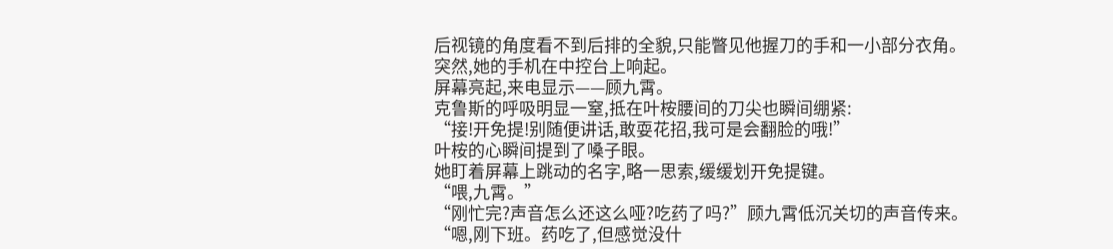后视镜的角度看不到后排的全貌,只能瞥见他握刀的手和一小部分衣角。
突然,她的手机在中控台上响起。
屏幕亮起,来电显示——顾九霄。
克鲁斯的呼吸明显一窒,抵在叶桉腰间的刀尖也瞬间绷紧:
“接!开免提!别随便讲话,敢耍花招,我可是会翻脸的哦!”
叶桉的心瞬间提到了嗓子眼。
她盯着屏幕上跳动的名字,略一思索,缓缓划开免提键。
“喂,九霄。”
“刚忙完?声音怎么还这么哑?吃药了吗?”顾九霄低沉关切的声音传来。
“嗯,刚下班。药吃了,但感觉没什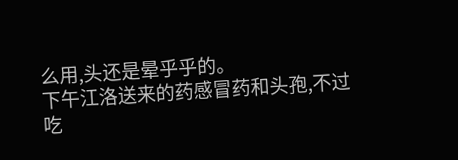么用,头还是晕乎乎的。
下午江洛送来的药感冒药和头孢,不过吃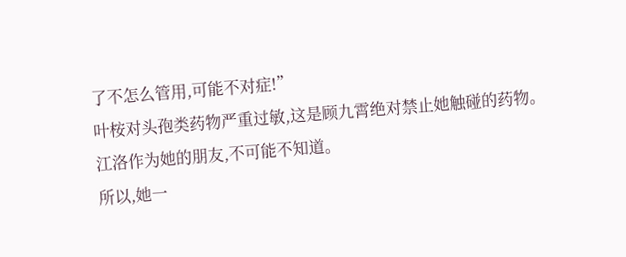了不怎么管用,可能不对症!”
叶桉对头孢类药物严重过敏,这是顾九霄绝对禁止她触碰的药物。
江洛作为她的朋友,不可能不知道。
所以,她一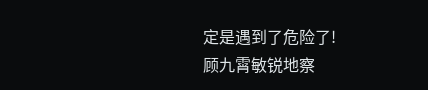定是遇到了危险了!
顾九霄敏锐地察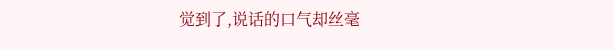觉到了,说话的口气却丝毫